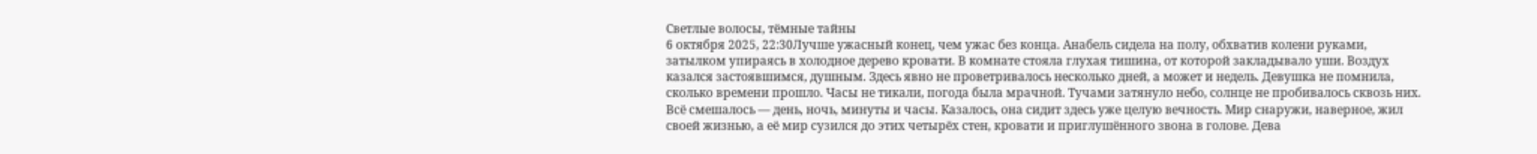Светлые волосы, тёмные тайны
6 октября 2025, 22:30Лучше ужасный конец, чем ужас без конца. Анабель сидела на полу, обхватив колени руками, затылком упираясь в холодное дерево кровати. В комнате стояла глухая тишина, от которой закладывало уши. Воздух казался застоявшимся, душным. Здесь явно не проветривалось несколько дней, а может и недель. Девушка не помнила, сколько времени прошло. Часы не тикали, погода была мрачной. Тучами затянуло небо, солнце не пробивалось сквозь них. Всё смешалось — день, ночь, минуты и часы. Казалось, она сидит здесь уже целую вечность. Мир снаружи, наверное, жил своей жизнью, а её мир сузился до этих четырёх стен, кровати и приглушённого звона в голове. Дева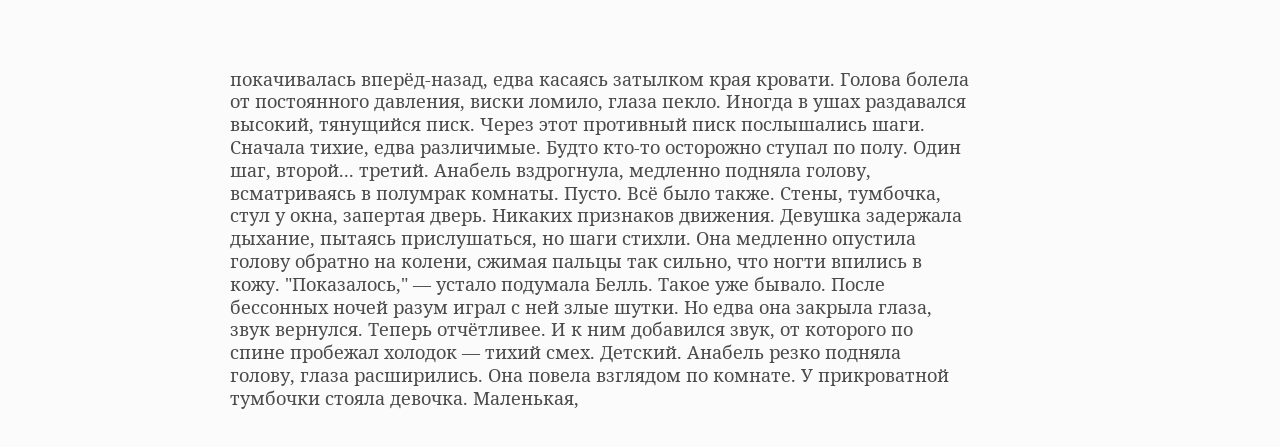покачивалась вперёд-назад, едва касаясь затылком края кровати. Голова болела от постоянного давления, виски ломило, глаза пекло. Иногда в ушах раздавался высокий, тянущийся писк. Через этот противный писк послышались шаги. Сначала тихие, едва различимые. Будто кто-то осторожно ступал по полу. Один шаг, второй... третий. Анабель вздрогнула, медленно подняла голову, всматриваясь в полумрак комнаты. Пусто. Всё было также. Стены, тумбочка, стул у окна, запертая дверь. Никаких признаков движения. Девушка задержала дыхание, пытаясь прислушаться, но шаги стихли. Она медленно опустила голову обратно на колени, сжимая пальцы так сильно, что ногти впились в кожу. "Показалось," — устало подумала Белль. Такое уже бывало. После бессонных ночей разум играл с ней злые шутки. Но едва она закрыла глаза, звук вернулся. Теперь отчётливее. И к ним добавился звук, от которого по спине пробежал холодок — тихий смех. Детский. Анабель резко подняла голову, глаза расширились. Она повела взглядом по комнате. У прикроватной тумбочки стояла девочка. Маленькая,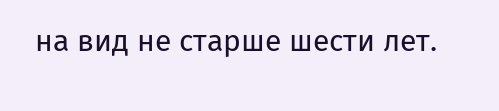на вид не старше шести лет.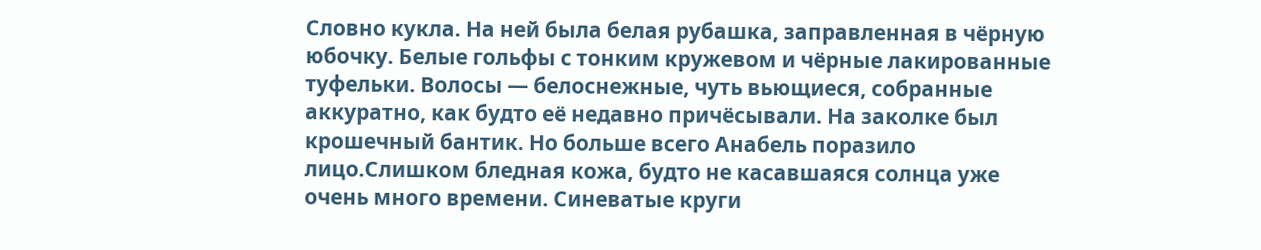Словно кукла. На ней была белая рубашка, заправленная в чёрную юбочку. Белые гольфы с тонким кружевом и чёрные лакированные туфельки. Волосы — белоснежные, чуть вьющиеся, собранные аккуратно, как будто её недавно причёсывали. На заколке был крошечный бантик. Но больше всего Анабель поразило лицо.Слишком бледная кожа, будто не касавшаяся солнца уже очень много времени. Синеватые круги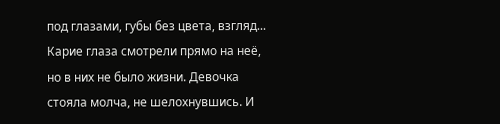под глазами, губы без цвета, взгляд... Карие глаза смотрели прямо на неё, но в них не было жизни. Девочка стояла молча, не шелохнувшись. И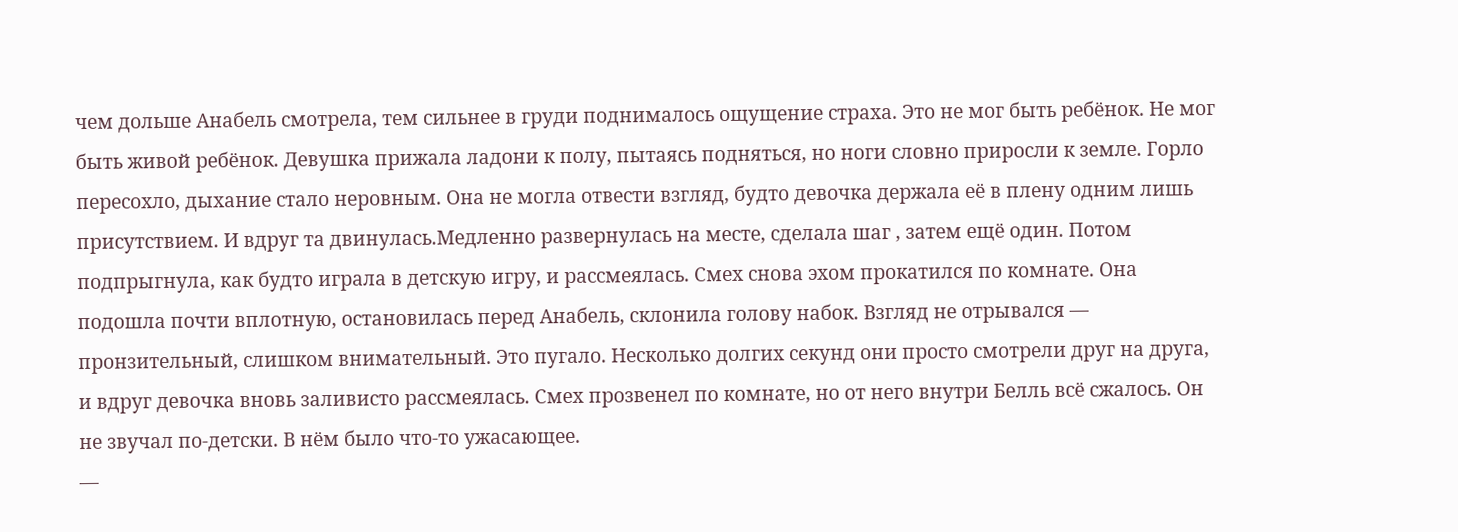чем дольше Анабель смотрела, тем сильнее в груди поднималось ощущение страха. Это не мог быть ребёнок. Не мог быть живой ребёнок. Девушка прижала ладони к полу, пытаясь подняться, но ноги словно приросли к земле. Горло пересохло, дыхание стало неровным. Она не могла отвести взгляд, будто девочка держала её в плену одним лишь присутствием. И вдруг та двинулась.Медленно развернулась на месте, сделала шаг , затем ещё один. Потом подпрыгнула, как будто играла в детскую игру, и рассмеялась. Смех снова эхом прокатился по комнате. Она подошла почти вплотную, остановилась перед Анабель, склонила голову набок. Взгляд не отрывался — пронзительный, слишком внимательный. Это пугало. Несколько долгих секунд они просто смотрели друг на друга, и вдруг девочка вновь заливисто рассмеялась. Смех прозвенел по комнате, но от него внутри Белль всё сжалось. Он не звучал по-детски. В нём было что-то ужасающее.
—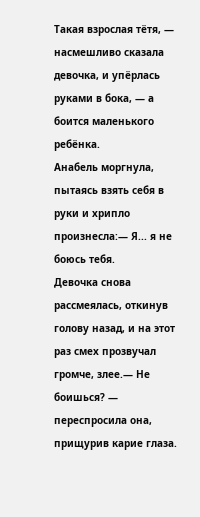Такая взрослая тётя, — насмешливо сказала девочка, и упёрлась руками в бока, — а боится маленького ребёнка.
Анабель моргнула, пытаясь взять себя в руки и хрипло произнесла:— Я... я не боюсь тебя.
Девочка снова рассмеялась, откинув голову назад, и на этот раз смех прозвучал громче, злее.— Не боишься? — переспросила она, прищурив карие глаза.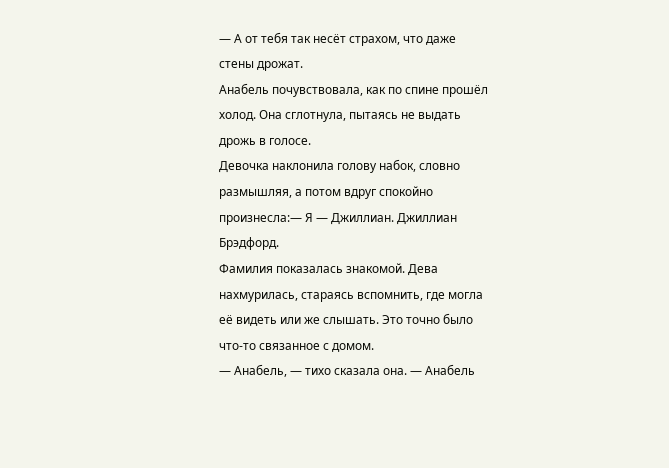— А от тебя так несёт страхом, что даже стены дрожат.
Анабель почувствовала, как по спине прошёл холод. Она сглотнула, пытаясь не выдать дрожь в голосе.
Девочка наклонила голову набок, словно размышляя, а потом вдруг спокойно произнесла:— Я — Джиллиан. Джиллиан Брэдфорд.
Фамилия показалась знакомой. Дева нахмурилась, стараясь вспомнить, где могла её видеть или же слышать. Это точно было что-то связанное с домом.
— Анабель, — тихо сказала она. — Анабель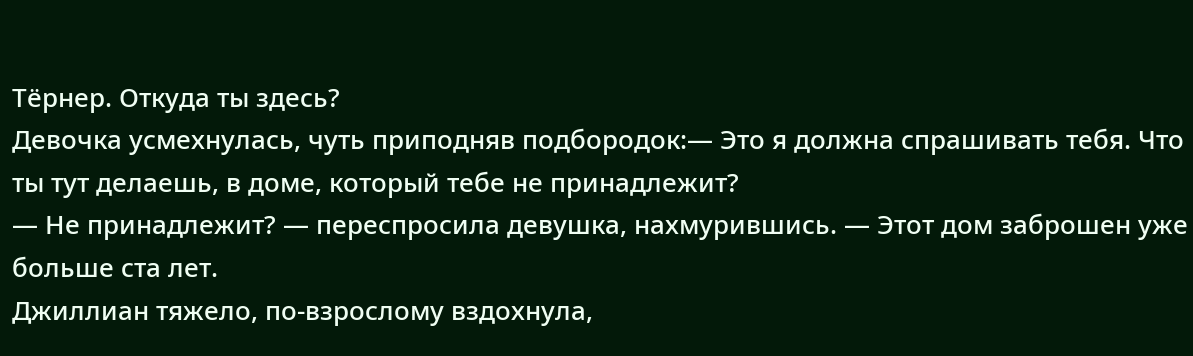Тёрнер. Откуда ты здесь?
Девочка усмехнулась, чуть приподняв подбородок:— Это я должна спрашивать тебя. Что ты тут делаешь, в доме, который тебе не принадлежит?
— Не принадлежит? — переспросила девушка, нахмурившись. — Этот дом заброшен уже больше ста лет.
Джиллиан тяжело, по-взрослому вздохнула,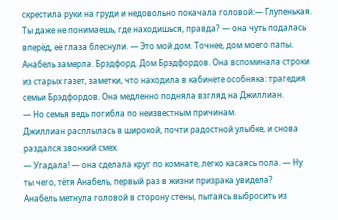скрестила руки на груди и недовольно покачала головой:— Глупенькая. Ты даже не понимаешь, где находишься, правда? — она чуть подалась вперёд, её глаза блеснули. — Это мой дом. Точнее, дом моего папы.
Анабель замерла. Брэдфорд. Дом Брэдфордов. Она вспоминала строки из старых газет, заметки, что находила в кабинете особняка: трагедия семьи Брэдфордов. Она медленно подняла взгляд на Джиллиан.
— Но семья ведь погибла по неизвестным причинам.
Джиллиан расплылась в широкой, почти радостной улыбке, и снова раздался звонкий смех.
— Угадала! — она сделала круг по комнате, легко касаясь пола. — Ну ты чего, тётя Анабель, первый раз в жизни призрака увидела?
Анабель метнула головой в сторону стены, пытаясь выбросить из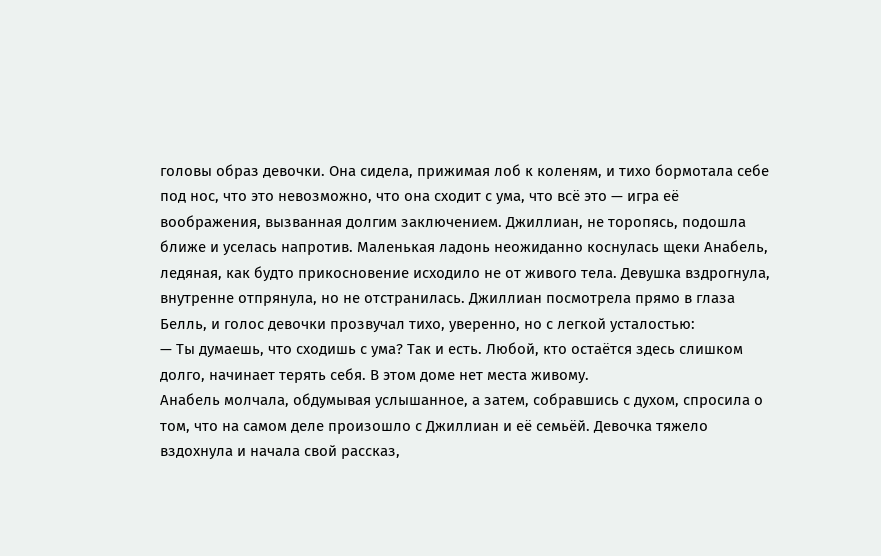головы образ девочки. Она сидела, прижимая лоб к коленям, и тихо бормотала себе под нос, что это невозможно, что она сходит с ума, что всё это — игра её воображения, вызванная долгим заключением. Джиллиан, не торопясь, подошла ближе и уселась напротив. Маленькая ладонь неожиданно коснулась щеки Анабель, ледяная, как будто прикосновение исходило не от живого тела. Девушка вздрогнула, внутренне отпрянула, но не отстранилась. Джиллиан посмотрела прямо в глаза Белль, и голос девочки прозвучал тихо, уверенно, но с легкой усталостью:
— Ты думаешь, что сходишь с ума? Так и есть. Любой, кто остаётся здесь слишком долго, начинает терять себя. В этом доме нет места живому.
Анабель молчала, обдумывая услышанное, а затем, собравшись с духом, спросила о том, что на самом деле произошло с Джиллиан и её семьёй. Девочка тяжело вздохнула и начала свой рассказ,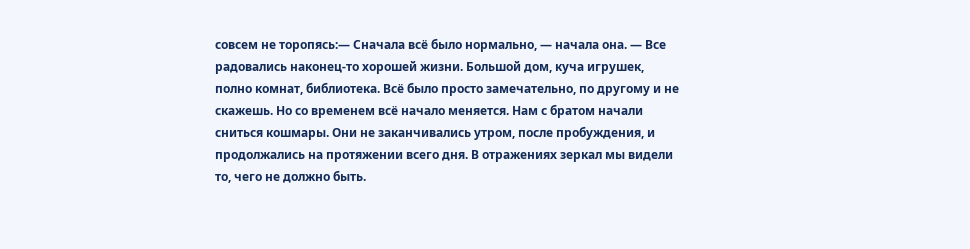совсем не торопясь:— Сначала всё было нормально, — начала она. — Все радовались наконец-то хорошей жизни. Большой дом, куча игрушек, полно комнат, библиотека. Всё было просто замечательно, по другому и не скажешь. Но со временем всё начало меняется. Нам с братом начали сниться кошмары. Они не заканчивались утром, после пробуждения, и продолжались на протяжении всего дня. В отражениях зеркал мы видели то, чего не должно быть.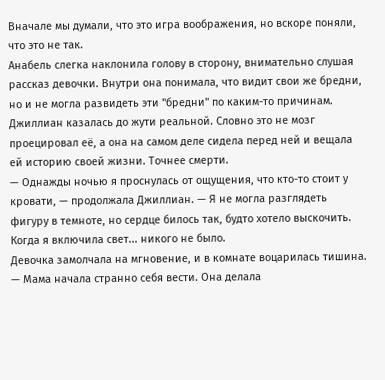Вначале мы думали, что это игра воображения, но вскоре поняли, что это не так.
Анабель слегка наклонила голову в сторону, внимательно слушая рассказ девочки. Внутри она понимала, что видит свои же бредни, но и не могла развидеть эти "бредни" по каким-то причинам. Джиллиан казалась до жути реальной. Словно это не мозг проецировал её, а она на самом деле сидела перед ней и вещала ей историю своей жизни. Точнее смерти.
— Однажды ночью я проснулась от ощущения, что кто-то стоит у кровати, — продолжала Джиллиан. — Я не могла разглядеть фигуру в темноте, но сердце билось так, будто хотело выскочить. Когда я включила свет... никого не было.
Девочка замолчала на мгновение, и в комнате воцарилась тишина.
— Мама начала странно себя вести. Она делала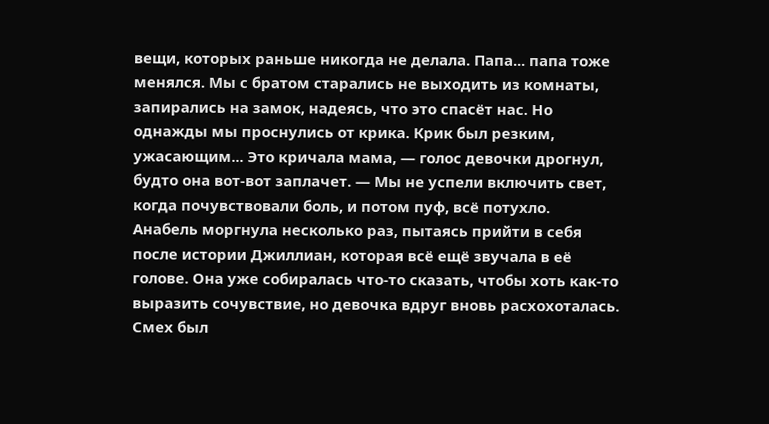вещи, которых раньше никогда не делала. Папа... папа тоже менялся. Мы с братом старались не выходить из комнаты, запирались на замок, надеясь, что это спасёт нас. Но однажды мы проснулись от крика. Крик был резким, ужасающим... Это кричала мама, — голос девочки дрогнул, будто она вот-вот заплачет. — Мы не успели включить свет, когда почувствовали боль, и потом пуф, всё потухло.
Анабель моргнула несколько раз, пытаясь прийти в себя после истории Джиллиан, которая всё ещё звучала в её голове. Она уже собиралась что-то сказать, чтобы хоть как-то выразить сочувствие, но девочка вдруг вновь расхохоталась. Смех был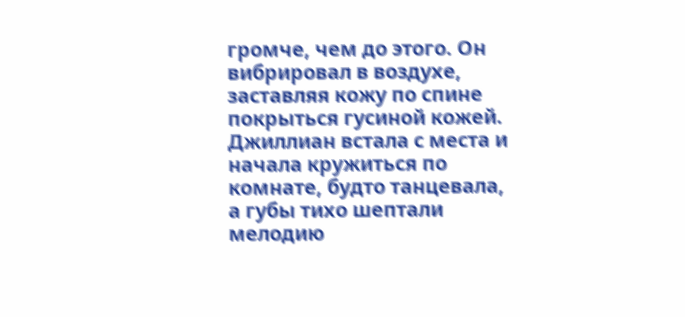громче, чем до этого. Он вибрировал в воздухе, заставляя кожу по спине покрыться гусиной кожей. Джиллиан встала с места и начала кружиться по комнате, будто танцевала, а губы тихо шептали мелодию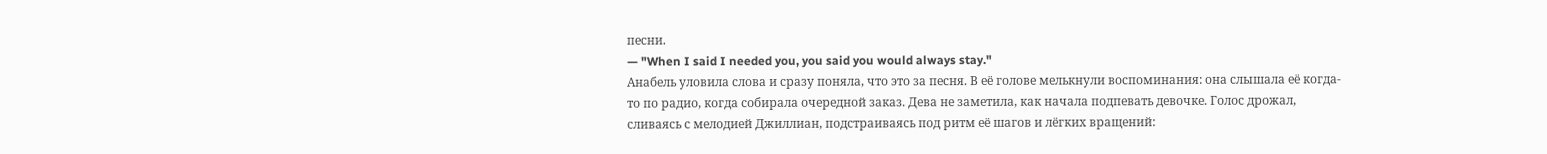песни.
— "When I said I needed you, you said you would always stay."
Анабель уловила слова и сразу поняла, что это за песня. В её голове мелькнули воспоминания: она слышала её когда-то по радио, когда собирала очередной заказ. Дева не заметила, как начала подпевать девочке. Голос дрожал, сливаясь с мелодией Джиллиан, подстраиваясь под ритм её шагов и лёгких вращений: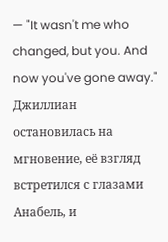— "It wasn't me who changed, but you. And now you've gone away."
Джиллиан остановилась на мгновение, её взгляд встретился с глазами Анабель, и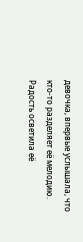девочка, впервые услышала, что кто-то разделяет её мелодию. Радость осветила её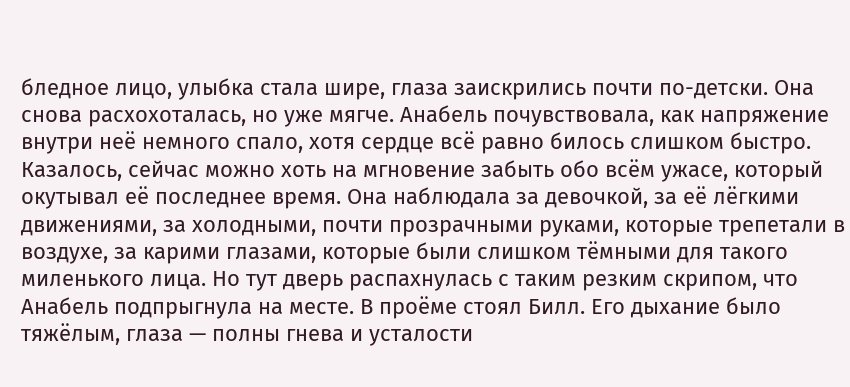бледное лицо, улыбка стала шире, глаза заискрились почти по-детски. Она снова расхохоталась, но уже мягче. Анабель почувствовала, как напряжение внутри неё немного спало, хотя сердце всё равно билось слишком быстро. Казалось, сейчас можно хоть на мгновение забыть обо всём ужасе, который окутывал её последнее время. Она наблюдала за девочкой, за её лёгкими движениями, за холодными, почти прозрачными руками, которые трепетали в воздухе, за карими глазами, которые были слишком тёмными для такого миленького лица. Но тут дверь распахнулась с таким резким скрипом, что Анабель подпрыгнула на месте. В проёме стоял Билл. Его дыхание было тяжёлым, глаза — полны гнева и усталости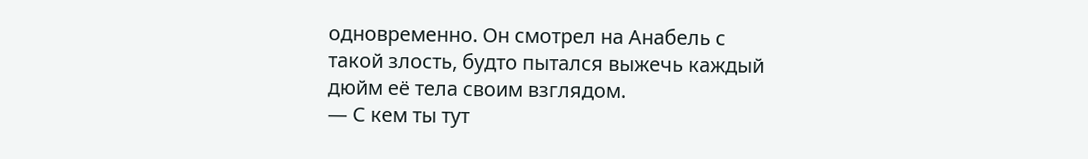одновременно. Он смотрел на Анабель с такой злость, будто пытался выжечь каждый дюйм её тела своим взглядом.
— С кем ты тут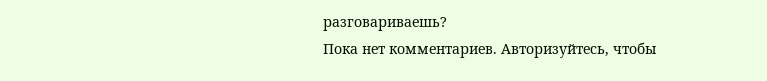разговариваешь?
Пока нет комментариев. Авторизуйтесь, чтобы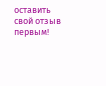оставить свой отзыв первым!